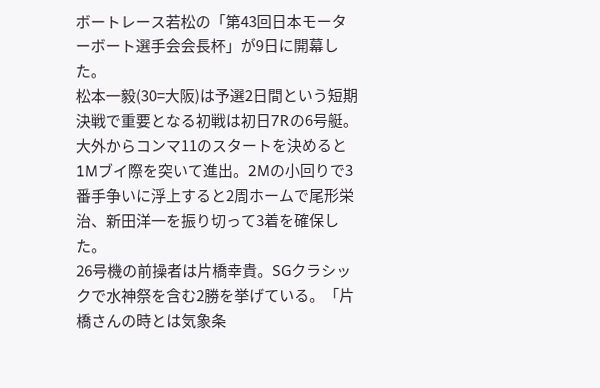ボートレース若松の「第43回日本モーターボート選手会会長杯」が9日に開幕した。
松本一毅(30=大阪)は予選2日間という短期決戦で重要となる初戦は初日7Rの6号艇。大外からコンマ11のスタートを決めると1Mブイ際を突いて進出。2Mの小回りで3番手争いに浮上すると2周ホームで尾形栄治、新田洋一を振り切って3着を確保した。
26号機の前操者は片橋幸貴。SGクラシックで水神祭を含む2勝を挙げている。「片橋さんの時とは気象条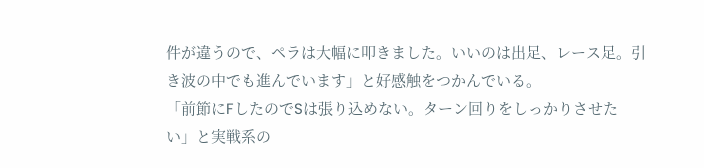件が違うので、ペラは大幅に叩きました。いいのは出足、レース足。引き波の中でも進んでいます」と好感触をつかんでいる。
「前節にFしたのでSは張り込めない。ターン回りをしっかりさせたい」と実戦系の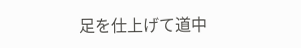足を仕上げて道中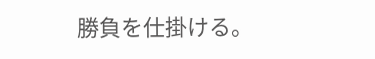勝負を仕掛ける。